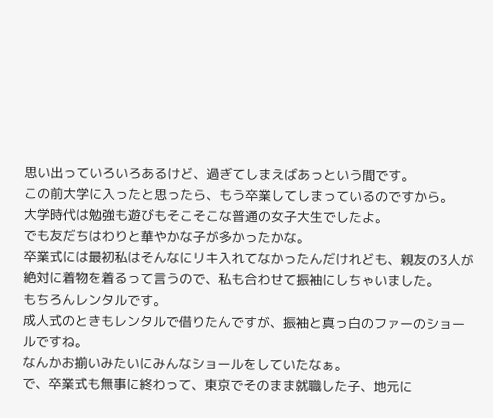思い出っていろいろあるけど、過ぎてしまえばあっという間です。
この前大学に入ったと思ったら、もう卒業してしまっているのですから。
大学時代は勉強も遊びもそこそこな普通の女子大生でしたよ。
でも友だちはわりと華やかな子が多かったかな。
卒業式には最初私はそんなにリキ入れてなかったんだけれども、親友の3人が絶対に着物を着るって言うので、私も合わせて振袖にしちゃいました。
もちろんレンタルです。
成人式のときもレンタルで借りたんですが、振袖と真っ白のファーのショールですね。
なんかお揃いみたいにみんなショールをしていたなぁ。
で、卒業式も無事に終わって、東京でそのまま就職した子、地元に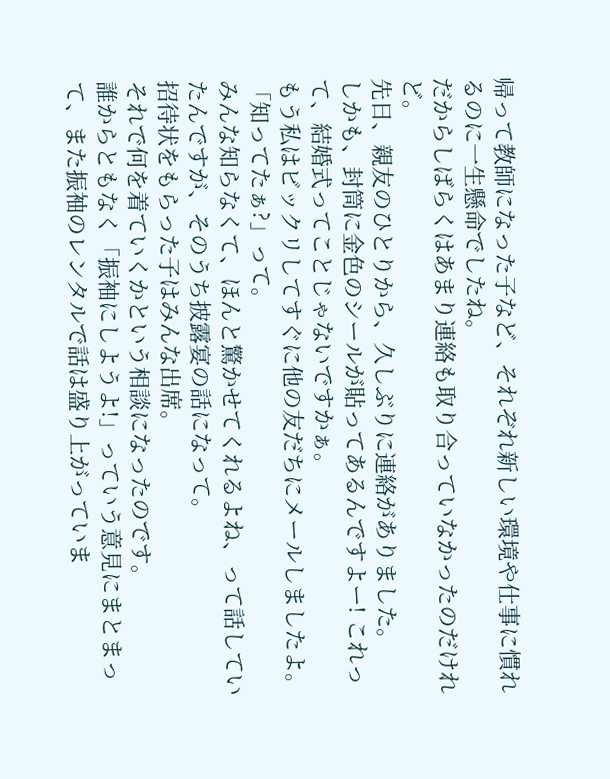帰って教師になった子など、それぞれ新しい環境や仕事に慣れるのに一生懸命でしたね。
だからしばらくはあまり連絡も取り合っていなかったのだけれど。
先日、親友のひとりから、久しぶりに連絡がありました。
しかも、封筒に金色のシールが貼ってあるんですよー! これって、結婚式ってことじゃないですかぁ。
もう私はビックリしてすぐに他の友だちにメールしましたよ。
「知ってたぁ?」って。
みんな知らなくて、ほんと驚かせてくれるよね、って話していたんですが、そのうち披露宴の話になって。
招待状をもらった子はみんな出席。
それで何を着ていくかという相談になったのです。
誰からともなく「振袖にしようよ!」っていう意見にまとまって、また振袖のレンタルで話は盛り上がっていま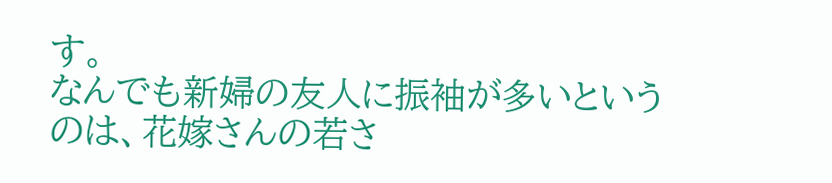す。
なんでも新婦の友人に振袖が多いというのは、花嫁さんの若さ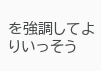を強調してよりいっそう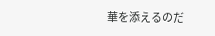華を添えるのだ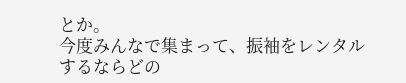とか。
今度みんなで集まって、振袖をレンタルするならどの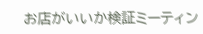お店がいいか検証ミーティン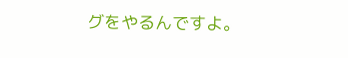グをやるんですよ。